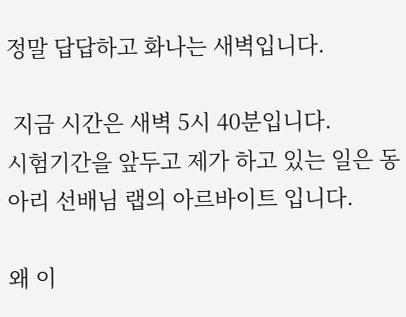정말 답답하고 화나는 새벽입니다.

 지금 시간은 새벽 5시 40분입니다.
시험기간을 앞두고 제가 하고 있는 일은 동아리 선배님 랩의 아르바이트 입니다.

왜 이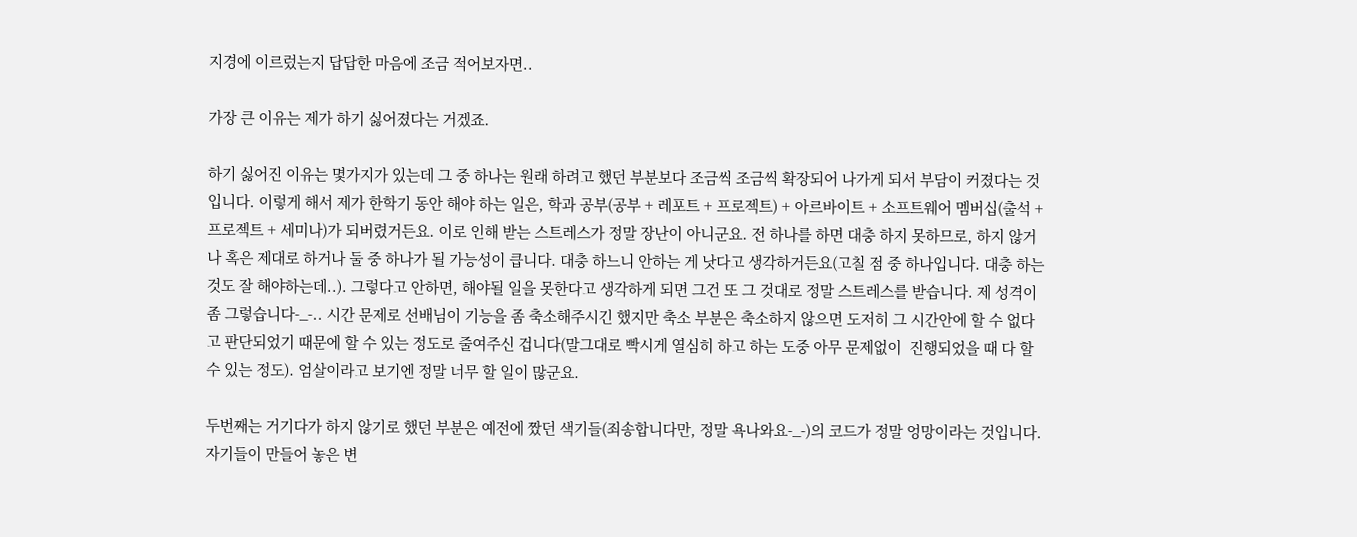지경에 이르렀는지 답답한 마음에 조금 적어보자면..

가장 큰 이유는 제가 하기 싫어졌다는 거겠죠.

하기 싫어진 이유는 몇가지가 있는데 그 중 하나는 원래 하려고 했던 부분보다 조금씩 조금씩 확장되어 나가게 되서 부담이 커졌다는 것입니다. 이렇게 해서 제가 한학기 동안 해야 하는 일은, 학과 공부(공부 + 레포트 + 프로젝트) + 아르바이트 + 소프트웨어 멤버십(출석 + 프로젝트 + 세미나)가 되버렸거든요. 이로 인해 받는 스트레스가 정말 장난이 아니군요. 전 하나를 하면 대충 하지 못하므로, 하지 않거나 혹은 제대로 하거나 둘 중 하나가 될 가능성이 큽니다. 대충 하느니 안하는 게 낫다고 생각하거든요(고칠 점 중 하나입니다. 대충 하는 것도 잘 해야하는데..). 그렇다고 안하면, 해야될 일을 못한다고 생각하게 되면 그건 또 그 것대로 정말 스트레스를 받습니다. 제 성격이 좀 그렇습니다-_-.. 시간 문제로 선배님이 기능을 좀 축소해주시긴 했지만 축소 부분은 축소하지 않으면 도저히 그 시간안에 할 수 없다고 판단되었기 때문에 할 수 있는 정도로 줄여주신 겁니다(말그대로 빡시게 열심히 하고 하는 도중 아무 문제없이  진행되었을 때 다 할 수 있는 정도). 엄살이라고 보기엔 정말 너무 할 일이 많군요.

두번째는 거기다가 하지 않기로 했던 부분은 예전에 짰던 색기들(죄송합니다만, 정말 욕나와요-_-)의 코드가 정말 엉망이라는 것입니다. 자기들이 만들어 놓은 변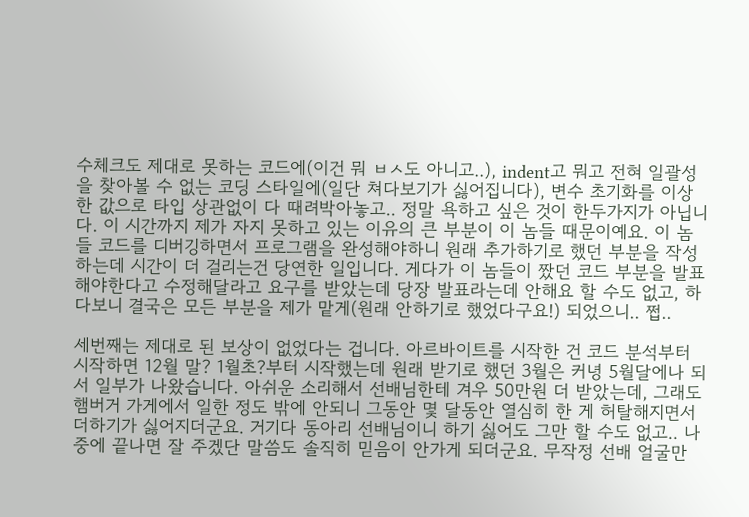수체크도 제대로 못하는 코드에(이건 뭐 ㅂㅅ도 아니고..), indent고 뭐고 전혀 일괄성을 찾아볼 수 없는 코딩 스타일에(일단 쳐다보기가 싫어집니다), 변수 초기화를 이상한 값으로 타입 상관없이 다 때려박아놓고.. 정말 욕하고 싶은 것이 한두가지가 아닙니다. 이 시간까지 제가 자지 못하고 있는 이유의 큰 부분이 이 놈들 때문이예요. 이 놈들 코드를 디버깅하면서 프로그램을 완성해야하니 원래 추가하기로 했던 부분을 작성하는데 시간이 더 걸리는건 당연한 일입니다. 게다가 이 놈들이 짰던 코드 부분을 발표해야한다고 수정해달라고 요구를 받았는데 당장 발표라는데 안해요 할 수도 없고, 하다보니 결국은 모든 부분을 제가 맡게(원래 안하기로 했었다구요!) 되었으니.. 쩝..

세번째는 제대로 된 보상이 없었다는 겁니다. 아르바이트를 시작한 건 코드 분석부터 시작하면 12월 말? 1월초?부터 시작했는데 원래 받기로 했던 3월은 커녕 5월달에나 되서 일부가 나왔습니다. 아쉬운 소리해서 선배님한테 겨우 50만원 더 받았는데, 그래도 햄버거 가게에서 일한 정도 밖에 안되니 그동안 몇 달동안 열심히 한 게 허탈해지면서 더하기가 싫어지더군요. 거기다 동아리 선배님이니 하기 싫어도 그만 할 수도 없고.. 나중에 끝나면 잘 주겠단 말씀도 솔직히 믿음이 안가게 되더군요. 무작정 선배 얼굴만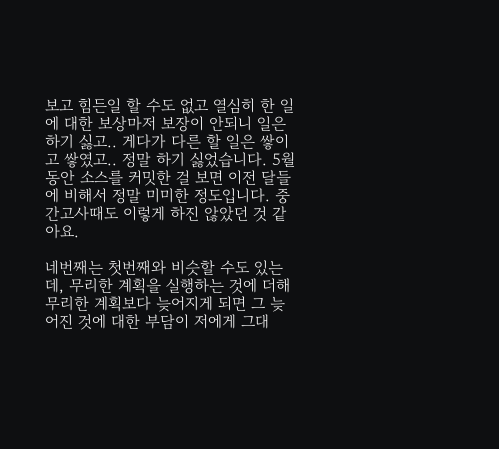보고 힘든일 할 수도 없고 열심히 한 일에 대한 보상마저 보장이 안되니 일은 하기 싫고.. 게다가 다른 할 일은 쌓이고 쌓였고.. 정말 하기 싫었습니다. 5월 동안 소스를 커밋한 걸 보면 이전 달들에 비해서 정말 미미한 정도입니다. 중간고사때도 이렇게 하진 않았던 것 같아요.

네번째는 첫번째와 비슷할 수도 있는데, 무리한 계획을 실행하는 것에 더해 무리한 계획보다 늦어지게 되면 그 늦어진 것에 대한 부담이 저에게 그대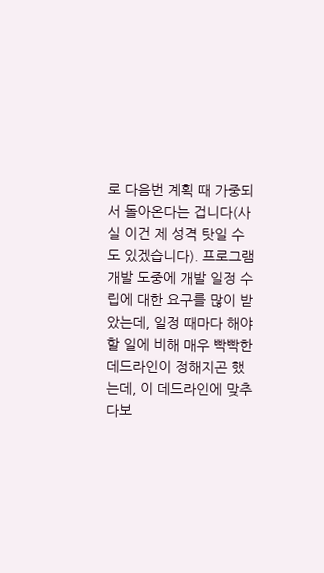로 다음번 계획 때 가중되서 돌아온다는 겁니다(사실 이건 제 성격 탓일 수도 있겠습니다). 프로그램 개발 도중에 개발 일정 수립에 대한 요구를 많이 받았는데, 일정 때마다 해야 할 일에 비해 매우 빡빡한 데드라인이 정해지곤 했는데, 이 데드라인에 맞추다보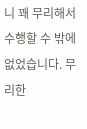니 꽤 무리해서 수행할 수 밖에 없었습니다. 무리한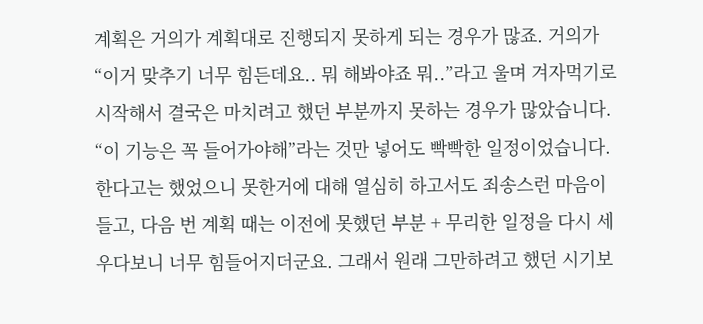계획은 거의가 계획대로 진행되지 못하게 되는 경우가 많죠. 거의가 “이거 맞추기 너무 힘든데요.. 뭐 해봐야죠 뭐..”라고 울며 겨자먹기로 시작해서 결국은 마치려고 했던 부분까지 못하는 경우가 많았습니다. “이 기능은 꼭 들어가야해”라는 것만 넣어도 빡빡한 일정이었습니다. 한다고는 했었으니 못한거에 대해 열심히 하고서도 죄송스런 마음이 들고, 다음 번 계획 때는 이전에 못했던 부분 + 무리한 일정을 다시 세우다보니 너무 힘들어지더군요. 그래서 원래 그만하려고 했던 시기보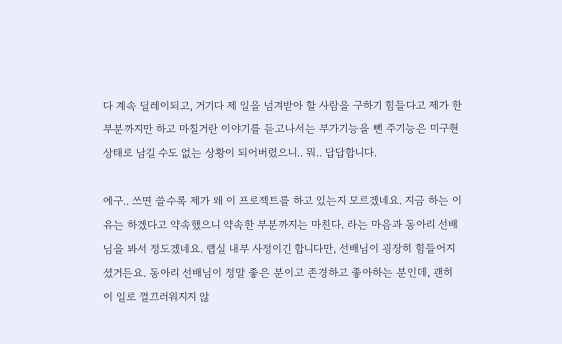다 계속 딜레이되고, 거기다 제 일을 넘겨받아 할 사람을 구하기 힘들다고 제가 한 부분까지만 하고 마칠거란 이야기를 듣고나서는 부가기능을 뺀 주기능은 미구현 상태로 남길 수도 없는 상황이 되어버렸으니.. 뭐.. 답답합니다.

에구.. 쓰면 쓸수록 제가 왜 이 프로젝트를 하고 있는지 모르겠네요. 지금 하는 이유는 하겠다고 약속했으니 약속한 부분까지는 마친다. 라는 마음과 동아리 선배님을 봐서 정도겠네요. 랩실 내부 사정이긴 합니다만, 선배님이 굉장히 힘들어지셨거든요. 동아리 선배님이 정말 좋은 분이고 존경하고 좋아하는 분인데, 괜히 이 일로 껄끄러워지지 않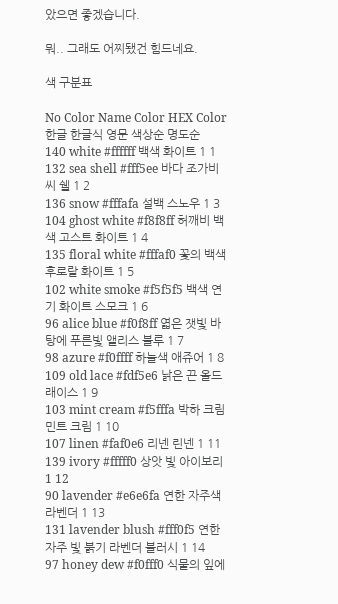았으면 좋겠습니다.

뭐.. 그래도 어찌됐건 힘드네요.

색 구분표

No Color Name Color HEX Color 한글 한글식 영문 색상순 명도순
140 white #ffffff 백색 화이트 1 1
132 sea shell #fff5ee 바다 조가비 씨 쉘 1 2
136 snow #fffafa 설백 스노우 1 3
104 ghost white #f8f8ff 허깨비 백색 고스트 화이트 1 4
135 floral white #fffaf0 꽃의 백색 후로랄 화이트 1 5
102 white smoke #f5f5f5 백색 연기 화이트 스모크 1 6
96 alice blue #f0f8ff 엷은 잿빛 바탕에 푸른빛 앨리스 블루 1 7
98 azure #f0ffff 하늘색 애쥬어 1 8
109 old lace #fdf5e6 낡은 끈 올드 래이스 1 9
103 mint cream #f5fffa 박하 크림 민트 크림 1 10
107 linen #faf0e6 리넨 린넨 1 11
139 ivory #fffff0 상앗 빛 아이보리 1 12
90 lavender #e6e6fa 연한 자주색 라벤더 1 13
131 lavender blush #fff0f5 연한 자주 빛 붉기 라벤더 블러시 1 14
97 honey dew #f0fff0 식물의 잎에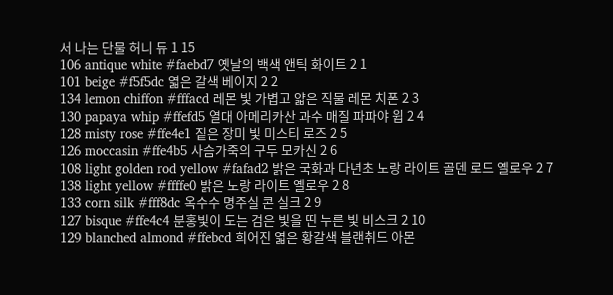서 나는 단물 허니 듀 1 15
106 antique white #faebd7 옛날의 백색 앤틱 화이트 2 1
101 beige #f5f5dc 엷은 갈색 베이지 2 2
134 lemon chiffon #fffacd 레몬 빛 가볍고 얇은 직물 레몬 치폰 2 3
130 papaya whip #ffefd5 열대 아메리카산 과수 매질 파파야 윕 2 4
128 misty rose #ffe4e1 짙은 장미 빛 미스티 로즈 2 5
126 moccasin #ffe4b5 사슴가죽의 구두 모카신 2 6
108 light golden rod yellow #fafad2 밝은 국화과 다년초 노랑 라이트 골덴 로드 옐로우 2 7
138 light yellow #ffffe0 밝은 노랑 라이트 옐로우 2 8
133 corn silk #fff8dc 옥수수 명주실 콘 실크 2 9
127 bisque #ffe4c4 분홍빛이 도는 검은 빛을 띤 누른 빛 비스크 2 10
129 blanched almond #ffebcd 희어진 엷은 황갈색 블랜취드 아몬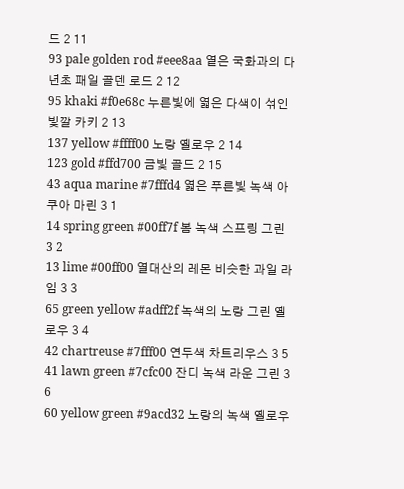드 2 11
93 pale golden rod #eee8aa 옅은 국화과의 다년초 패일 골덴 로드 2 12
95 khaki #f0e68c 누른빛에 엷은 다색이 섞인 빛깔 카키 2 13
137 yellow #ffff00 노랑 옐로우 2 14
123 gold #ffd700 금빛 골드 2 15
43 aqua marine #7fffd4 엷은 푸른빛 녹색 아쿠아 마린 3 1
14 spring green #00ff7f 봄 녹색 스프링 그린 3 2
13 lime #00ff00 열대산의 레몬 비슷한 과일 라임 3 3
65 green yellow #adff2f 녹색의 노랑 그린 옐로우 3 4
42 chartreuse #7fff00 연두색 차트리우스 3 5
41 lawn green #7cfc00 잔디 녹색 라운 그린 3 6
60 yellow green #9acd32 노랑의 녹색 옐로우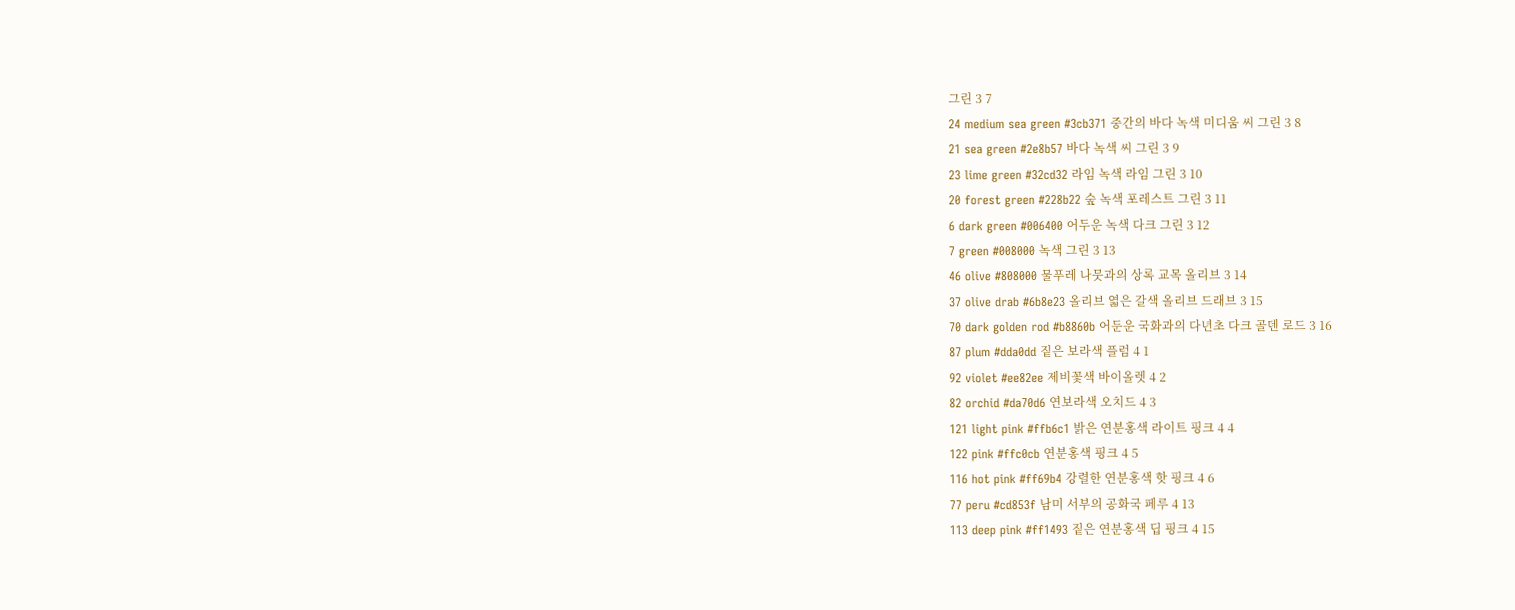그린 3 7
24 medium sea green #3cb371 중간의 바다 녹색 미디움 씨 그린 3 8
21 sea green #2e8b57 바다 녹색 씨 그린 3 9
23 lime green #32cd32 라임 녹색 라임 그린 3 10
20 forest green #228b22 숲 녹색 포레스트 그린 3 11
6 dark green #006400 어두운 녹색 다크 그린 3 12
7 green #008000 녹색 그린 3 13
46 olive #808000 물푸레 나뭇과의 상록 교목 올리브 3 14
37 olive drab #6b8e23 올리브 엷은 갈색 올리브 드래브 3 15
70 dark golden rod #b8860b 어둔운 국화과의 다년초 다크 골덴 로드 3 16
87 plum #dda0dd 짙은 보라색 플럼 4 1
92 violet #ee82ee 제비꽃색 바이올렛 4 2
82 orchid #da70d6 연보라색 오치드 4 3
121 light pink #ffb6c1 밝은 연분홍색 라이트 핑크 4 4
122 pink #ffc0cb 연분홍색 핑크 4 5
116 hot pink #ff69b4 강렬한 연분홍색 핫 핑크 4 6
77 peru #cd853f 남미 서부의 공화국 페루 4 13
113 deep pink #ff1493 짙은 연분홍색 딥 핑크 4 15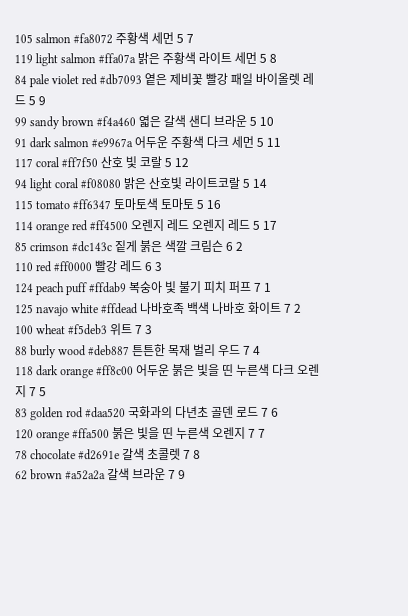105 salmon #fa8072 주황색 세먼 5 7
119 light salmon #ffa07a 밝은 주황색 라이트 세먼 5 8
84 pale violet red #db7093 옅은 제비꽃 빨강 패일 바이올렛 레드 5 9
99 sandy brown #f4a460 엷은 갈색 샌디 브라운 5 10
91 dark salmon #e9967a 어두운 주황색 다크 세먼 5 11
117 coral #ff7f50 산호 빛 코랄 5 12
94 light coral #f08080 밝은 산호빛 라이트코랄 5 14
115 tomato #ff6347 토마토색 토마토 5 16
114 orange red #ff4500 오렌지 레드 오렌지 레드 5 17
85 crimson #dc143c 짙게 붉은 색깔 크림슨 6 2
110 red #ff0000 빨강 레드 6 3
124 peach puff #ffdab9 복숭아 빛 불기 피치 퍼프 7 1
125 navajo white #ffdead 나바호족 백색 나바호 화이트 7 2
100 wheat #f5deb3 위트 7 3
88 burly wood #deb887 튼튼한 목재 벌리 우드 7 4
118 dark orange #ff8c00 어두운 붉은 빛을 띤 누른색 다크 오렌지 7 5
83 golden rod #daa520 국화과의 다년초 골덴 로드 7 6
120 orange #ffa500 붉은 빛을 띤 누른색 오렌지 7 7
78 chocolate #d2691e 갈색 초콜렛 7 8
62 brown #a52a2a 갈색 브라운 7 9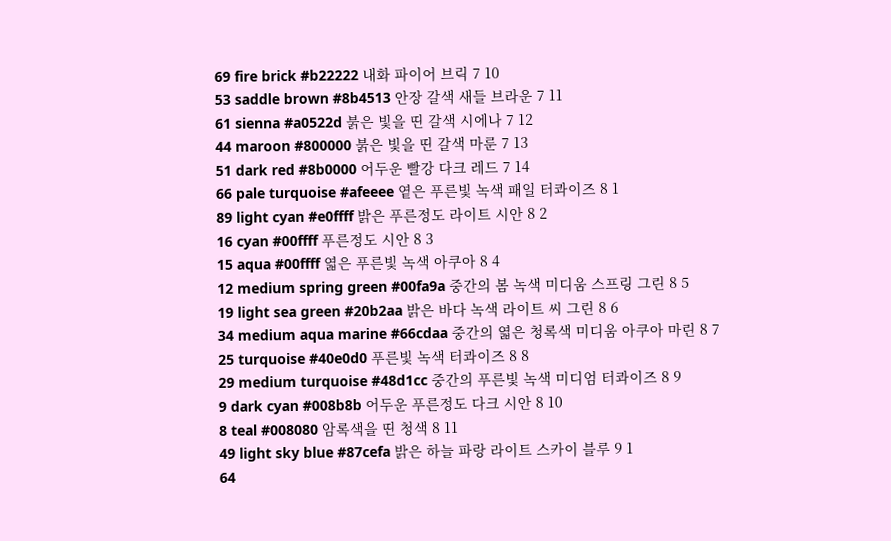69 fire brick #b22222 내화 파이어 브릭 7 10
53 saddle brown #8b4513 안장 갈색 새들 브라운 7 11
61 sienna #a0522d 붉은 빛을 띤 갈색 시에나 7 12
44 maroon #800000 붉은 빛을 띤 갈색 마룬 7 13
51 dark red #8b0000 어두운 빨강 다크 레드 7 14
66 pale turquoise #afeeee 옅은 푸른빛 녹색 패일 터콰이즈 8 1
89 light cyan #e0ffff 밝은 푸른정도 라이트 시안 8 2
16 cyan #00ffff 푸른정도 시안 8 3
15 aqua #00ffff 엷은 푸른빛 녹색 아쿠아 8 4
12 medium spring green #00fa9a 중간의 봄 녹색 미디움 스프링 그린 8 5
19 light sea green #20b2aa 밝은 바다 녹색 라이트 씨 그린 8 6
34 medium aqua marine #66cdaa 중간의 엷은 청록색 미디움 아쿠아 마린 8 7
25 turquoise #40e0d0 푸른빛 녹색 터콰이즈 8 8
29 medium turquoise #48d1cc 중간의 푸른빛 녹색 미디엄 터콰이즈 8 9
9 dark cyan #008b8b 어두운 푸른정도 다크 시안 8 10
8 teal #008080 암록색을 띤 청색 8 11
49 light sky blue #87cefa 밝은 하늘 파랑 라이트 스카이 블루 9 1
64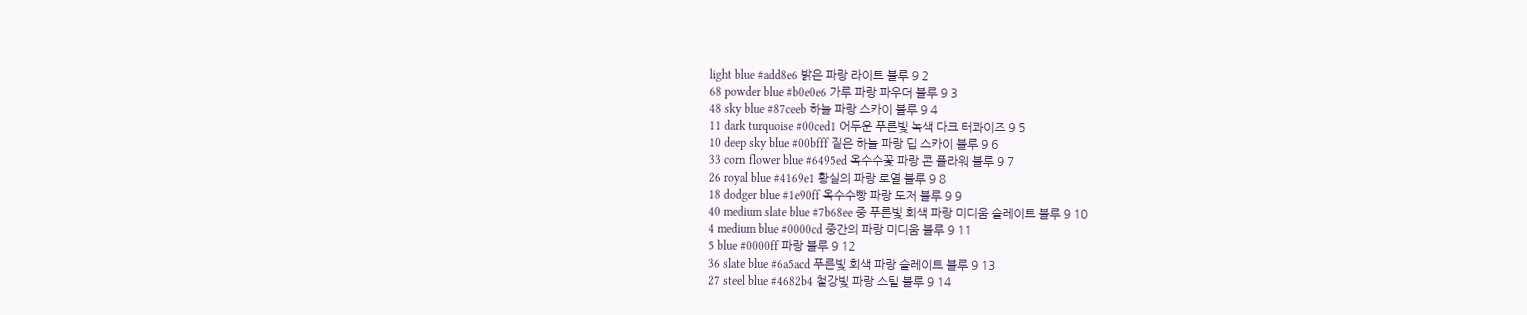light blue #add8e6 밝은 파랑 라이트 블루 9 2
68 powder blue #b0e0e6 가루 파랑 파우더 블루 9 3
48 sky blue #87ceeb 하늘 파랑 스카이 블루 9 4
11 dark turquoise #00ced1 어두운 푸른빛 녹색 다크 터콰이즈 9 5
10 deep sky blue #00bfff 짙은 하늘 파랑 딥 스카이 블루 9 6
33 corn flower blue #6495ed 옥수수꽃 파랑 콘 플라워 블루 9 7
26 royal blue #4169e1 황실의 파랑 로열 블루 9 8
18 dodger blue #1e90ff 옥수수빵 파랑 도저 블루 9 9
40 medium slate blue #7b68ee 중 푸른빛 회색 파랑 미디움 슬레이트 블루 9 10
4 medium blue #0000cd 중간의 파랑 미디움 블루 9 11
5 blue #0000ff 파랑 블루 9 12
36 slate blue #6a5acd 푸른빛 회색 파랑 슬레이트 블루 9 13
27 steel blue #4682b4 철강빛 파랑 스틸 블루 9 14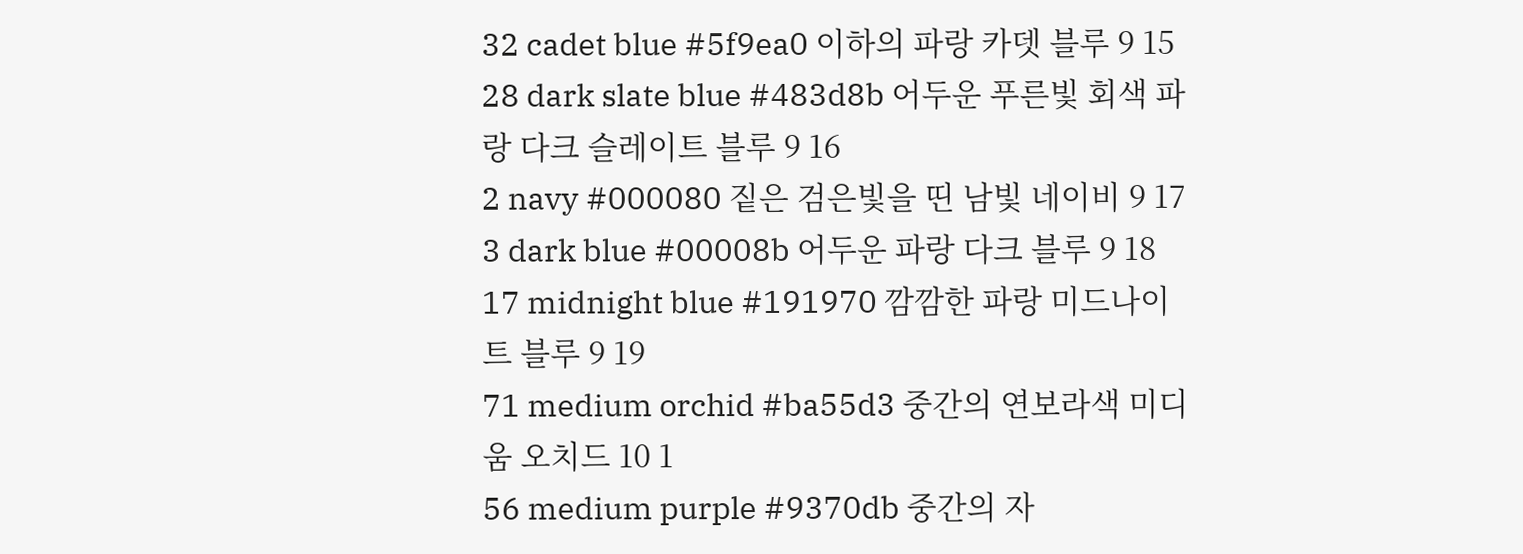32 cadet blue #5f9ea0 이하의 파랑 카뎃 블루 9 15
28 dark slate blue #483d8b 어두운 푸른빛 회색 파랑 다크 슬레이트 블루 9 16
2 navy #000080 짙은 검은빛을 띤 남빛 네이비 9 17
3 dark blue #00008b 어두운 파랑 다크 블루 9 18
17 midnight blue #191970 깜깜한 파랑 미드나이트 블루 9 19
71 medium orchid #ba55d3 중간의 연보라색 미디움 오치드 10 1
56 medium purple #9370db 중간의 자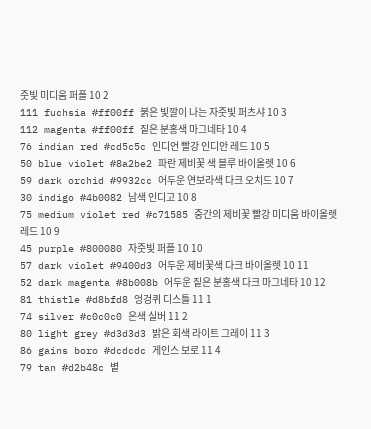줏빛 미디움 퍼플 10 2
111 fuchsia #ff00ff 붉은 빛깔이 나는 자줏빛 퍼츠샤 10 3
112 magenta #ff00ff 짙은 분홍색 마그네타 10 4
76 indian red #cd5c5c 인디언 빨강 인디안 레드 10 5
50 blue violet #8a2be2 파란 제비꽃 색 블루 바이올렛 10 6
59 dark orchid #9932cc 어두운 연보라색 다크 오치드 10 7
30 indigo #4b0082 남색 인디고 10 8
75 medium violet red #c71585 중간의 제비꽃 빨강 미디움 바이올렛 레드 10 9
45 purple #800080 자줏빛 퍼플 10 10
57 dark violet #9400d3 어두운 제비꽃색 다크 바이올렛 10 11
52 dark magenta #8b008b 어두운 짙은 분홍색 다크 마그네타 10 12
81 thistle #d8bfd8 엉겅퀴 디스틀 11 1
74 silver #c0c0c0 은색 실버 11 2
80 light grey #d3d3d3 밝은 회색 라이트 그레이 11 3
86 gains boro #dcdcdc 게인스 보로 11 4
79 tan #d2b48c 볕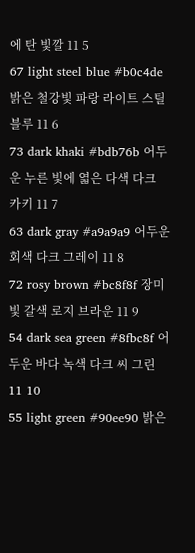에 탄 빛깔 11 5
67 light steel blue #b0c4de 밝은 철강빛 파랑 라이트 스틸 블루 11 6
73 dark khaki #bdb76b 어두운 누른 빛에 엷은 다색 다크 카키 11 7
63 dark gray #a9a9a9 어두운 회색 다크 그레이 11 8
72 rosy brown #bc8f8f 장미 빛 갈색 로지 브라운 11 9
54 dark sea green #8fbc8f 어두운 바다 녹색 다크 씨 그린 11 10
55 light green #90ee90 밝은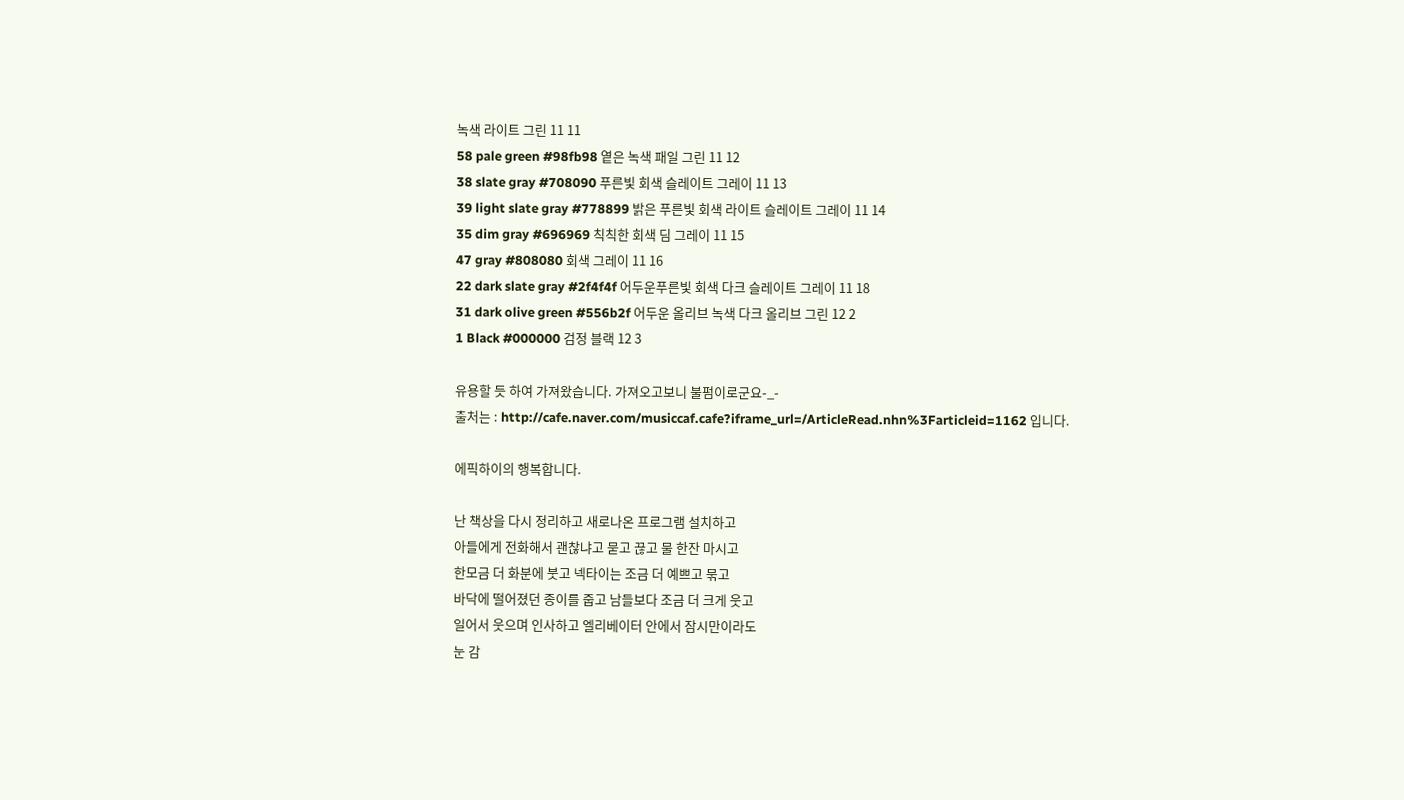녹색 라이트 그린 11 11
58 pale green #98fb98 옅은 녹색 패일 그린 11 12
38 slate gray #708090 푸른빛 회색 슬레이트 그레이 11 13
39 light slate gray #778899 밝은 푸른빛 회색 라이트 슬레이트 그레이 11 14
35 dim gray #696969 칙칙한 회색 딤 그레이 11 15
47 gray #808080 회색 그레이 11 16
22 dark slate gray #2f4f4f 어두운푸른빛 회색 다크 슬레이트 그레이 11 18
31 dark olive green #556b2f 어두운 올리브 녹색 다크 올리브 그린 12 2
1 Black #000000 검정 블랙 12 3

유용할 듯 하여 가져왔습니다. 가져오고보니 불펌이로군요-_-
출처는 : http://cafe.naver.com/musiccaf.cafe?iframe_url=/ArticleRead.nhn%3Farticleid=1162 입니다.

에픽하이의 행복합니다.

난 책상을 다시 정리하고 새로나온 프로그램 설치하고
아들에게 전화해서 괜찮냐고 묻고 끊고 물 한잔 마시고
한모금 더 화분에 붓고 넥타이는 조금 더 예쁘고 묶고
바닥에 떨어졌던 종이를 줍고 남들보다 조금 더 크게 웃고
일어서 웃으며 인사하고 엘리베이터 안에서 잠시만이라도
눈 감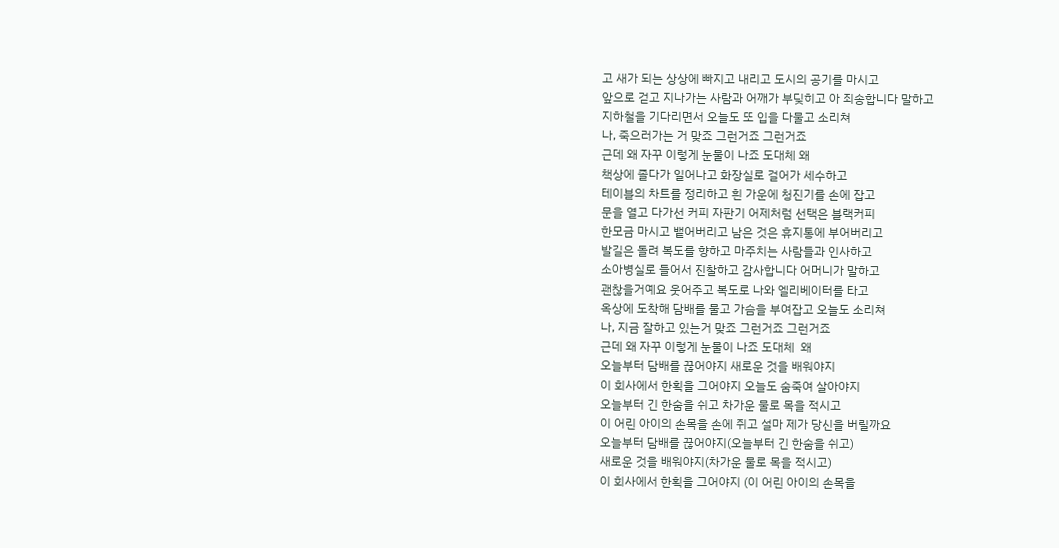고 새가 되는 상상에 빠지고 내리고 도시의 공기를 마시고
앞으로 걷고 지나가는 사람과 어깨가 부딪히고 아 죄송합니다 말하고
지하철을 기다리면서 오늘도 또 입을 다물고 소리쳐
나, 죽으러가는 거 맞죠 그런거죠 그런거죠
근데 왜 자꾸 이렇게 눈물이 나죠 도대체 왜
책상에 졸다가 일어나고 화장실로 걸어가 세수하고
테이블의 차트를 정리하고 흰 가운에 청진기를 손에 잡고
문을 열고 다가선 커피 자판기 어제처럼 선택은 블랙커피
한모금 마시고 뱉어버리고 남은 것은 휴지통에 부어버리고
발길은 돌려 복도를 향하고 마주치는 사람들과 인사하고
소아병실로 들어서 진찰하고 감사합니다 어머니가 말하고
괜찮을거예요 웃어주고 복도로 나와 엘리베이터를 타고
옥상에 도착해 담배를 물고 가슴을 부여잡고 오늘도 소리쳐
나, 지금 잘하고 있는거 맞죠 그런거죠 그런거죠
근데 왜 자꾸 이렇게 눈물이 나죠 도대체  왜
오늘부터 담배를 끊어야지 새로운 것을 배워야지
이 회사에서 한획을 그어야지 오늘도 숨죽여 살아야지
오늘부터 긴 한숨을 쉬고 차가운 물로 목을 적시고
이 어린 아이의 손목을 손에 쥐고 설마 제가 당신을 버릴까요
오늘부터 담배를 끊어야지(오늘부터 긴 한숨을 쉬고)
새로운 것을 배워야지(차가운 물로 목을 적시고)
이 회사에서 한획을 그어야지 (이 어린 아이의 손목을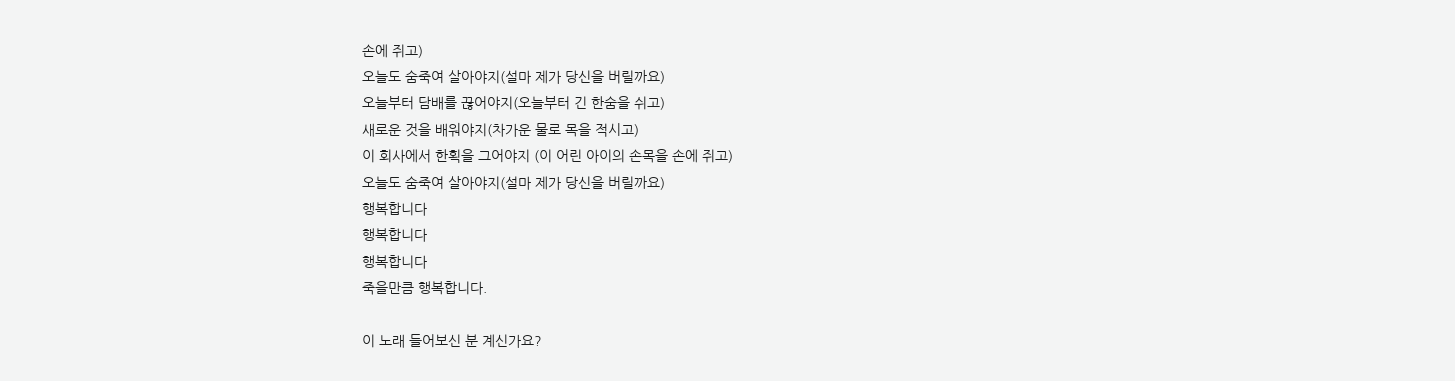손에 쥐고)
오늘도 숨죽여 살아야지(설마 제가 당신을 버릴까요)
오늘부터 담배를 끊어야지(오늘부터 긴 한숨을 쉬고)
새로운 것을 배워야지(차가운 물로 목을 적시고)
이 회사에서 한획을 그어야지 (이 어린 아이의 손목을 손에 쥐고)
오늘도 숨죽여 살아야지(설마 제가 당신을 버릴까요)
행복합니다
행복합니다
행복합니다
죽을만큼 행복합니다.

이 노래 들어보신 분 계신가요?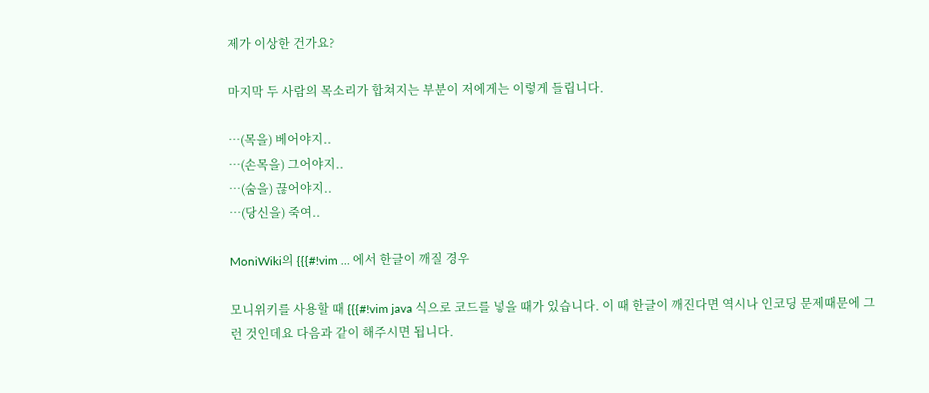제가 이상한 건가요?

마지막 두 사람의 목소리가 합쳐지는 부분이 저에게는 이렇게 들립니다.

…(목을) 베어야지..
…(손목을) 그어야지..
…(숨을) 끊어야지..
…(당신을) 죽여..

MoniWiki의 {{{#!vim … 에서 한글이 깨질 경우

모니위키를 사용할 때 {{{#!vim java 식으로 코드를 넣을 때가 있습니다. 이 때 한글이 깨진다면 역시나 인코딩 문제때문에 그런 것인데요 다음과 같이 해주시면 됩니다.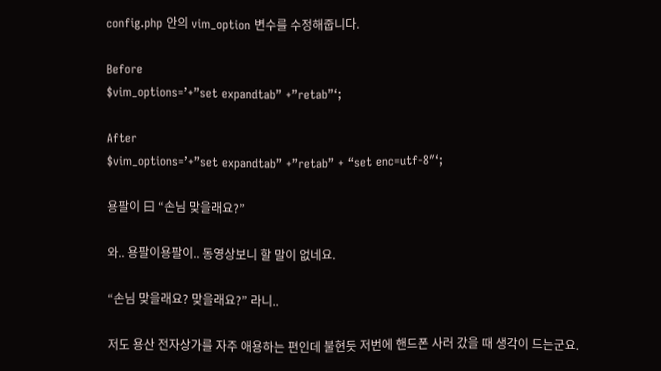config.php 안의 vim_option 변수를 수정해줍니다.

Before
$vim_options=’+”set expandtab” +”retab”‘;

After
$vim_options=’+”set expandtab” +”retab” + “set enc=utf-8″‘;

용팔이 曰 “손님 맞을래요?”

와.. 용팔이용팔이.. 동영상보니 할 말이 없네요.

“손님 맞을래요? 맞을래요?” 라니..

저도 용산 전자상가를 자주 애용하는 편인데 불현듯 저번에 핸드폰 사러 갔을 때 생각이 드는군요.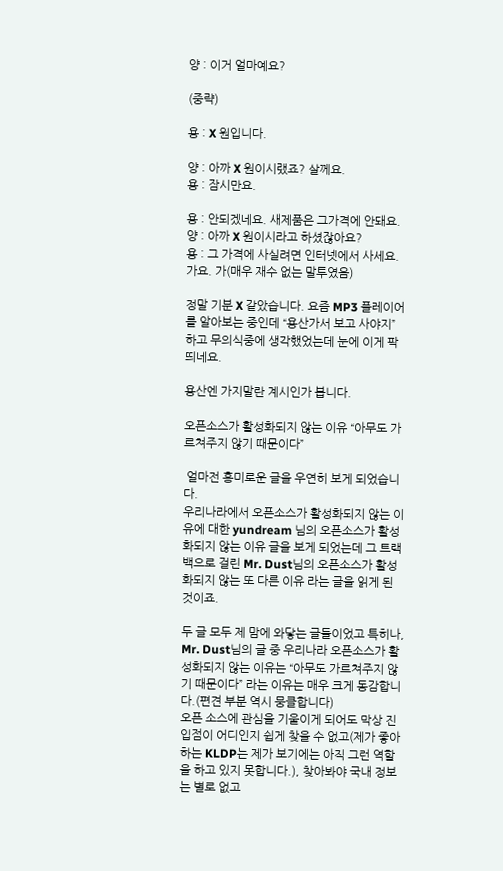양 : 이거 얼마예요?

(중략)

용 : X 원입니다.

양 : 아까 X 원이시랬죠? 살께요.
용 : 잠시만요.

용 : 안되겠네요. 새제품은 그가격에 안돼요.
양 : 아까 X 원이시라고 하셨잖아요?
용 : 그 가격에 사실려면 인터넷에서 사세요. 가요. 가(매우 재수 없는 말투였음)

정말 기분 X 같았습니다. 요즘 MP3 플레이어를 알아보는 중인데 “용산가서 보고 사야지” 하고 무의식중에 생각했었는데 눈에 이게 팍 띄네요.

용산엔 가지말란 계시인가 봅니다.

오픈소스가 활성화되지 않는 이유 “아무도 가르쳐주지 않기 때문이다”

 얼마전 흥미로운 글을 우연히 보게 되었습니다.
우리나라에서 오픈소스가 활성화되지 않는 이유에 대한 yundream 님의 오픈소스가 활성화되지 않는 이유 글을 보게 되었는데 그 트랙백으로 걸린 Mr. Dust님의 오픈소스가 활성화되지 않는 또 다른 이유 라는 글을 읽게 된 것이죠.

두 글 모두 제 맘에 와닿는 글들이었고 특히나, Mr. Dust님의 글 중 우리나라 오픈소스가 활성화되지 않는 이유는 “아무도 가르쳐주지 않기 때문이다” 라는 이유는 매우 크게 동감합니다.(편견 부분 역시 뭉클합니다)
오픈 소스에 관심을 기울이게 되어도 막상 진입점이 어디인지 쉽게 찾을 수 없고(제가 좋아하는 KLDP는 제가 보기에는 아직 그런 역할을 하고 있지 못합니다.), 찾아봐야 국내 정보는 별로 없고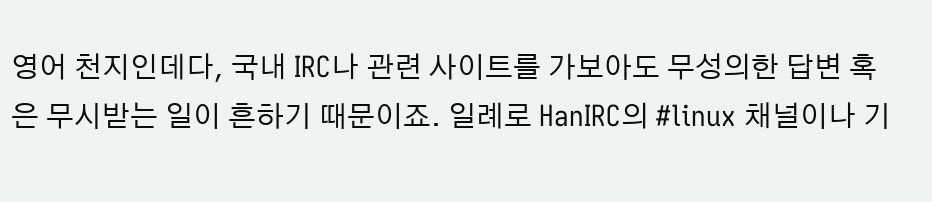영어 천지인데다, 국내 IRC나 관련 사이트를 가보아도 무성의한 답변 혹은 무시받는 일이 흔하기 때문이죠. 일례로 HanIRC의 #linux 채널이나 기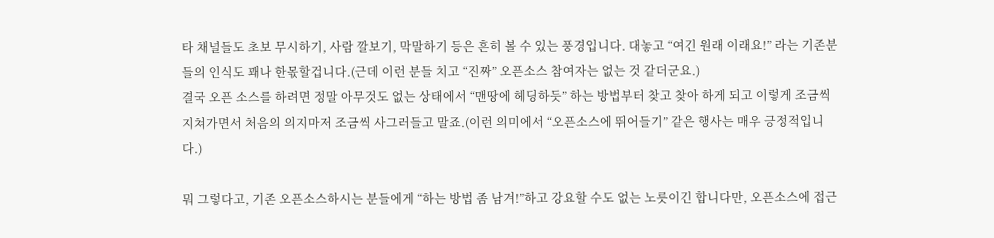타 채널들도 초보 무시하기, 사람 깔보기, 막말하기 등은 흔히 볼 수 있는 풍경입니다. 대놓고 “여긴 원래 이래요!” 라는 기존분들의 인식도 꽤나 한몫할겁니다.(근데 이런 분들 치고 “진짜” 오픈소스 참여자는 없는 것 같더군요.)
결국 오픈 소스를 하려면 정말 아무것도 없는 상태에서 “맨땅에 헤딩하듯” 하는 방법부터 찾고 찾아 하게 되고 이렇게 조금씩 지쳐가면서 처음의 의지마저 조금씩 사그러들고 말죠.(이런 의미에서 “오픈소스에 뛰어들기” 같은 행사는 매우 긍정적입니다.)

뭐 그렇다고, 기존 오픈소스하시는 분들에게 “하는 방법 좀 남겨!”하고 강요할 수도 없는 노릇이긴 합니다만, 오픈소스에 접근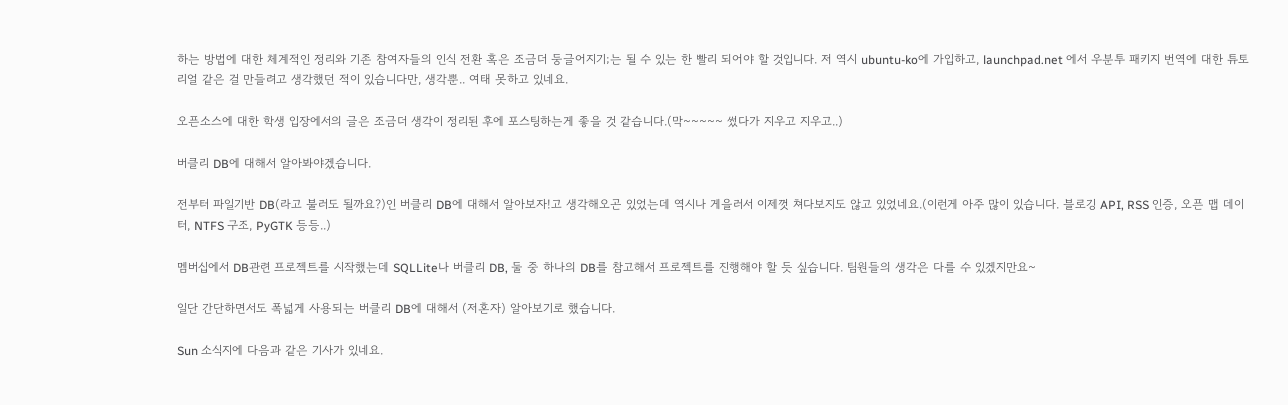하는 방법에 대한 체계적인 정리와 기존 참여자들의 인식 전환 혹은 조금더 둥글어지기;는 될 수 있는 한 빨리 되어야 할 것입니다. 저 역시 ubuntu-ko에 가입하고, launchpad.net 에서 우분투 패키지 번역에 대한 튜토리얼 같은 걸 만들려고 생각했던 적이 있습니다만, 생각뿐.. 여태 못하고 있네요.

오픈소스에 대한 학생 입장에서의 글은 조금더 생각이 정리된 후에 포스팅하는게 좋을 것 같습니다.(막~~~~~ 썼다가 지우고 지우고..)

버클리 DB에 대해서 알아봐야겠습니다.

전부터 파일기반 DB(라고 불러도 될까요?)인 버클리 DB에 대해서 알아보자!고 생각해오곤 있었는데 역시나 게을러서 이제껏 쳐다보지도 않고 있었네요.(이런게 아주 많이 있습니다. 블로깅 API, RSS 인증, 오픈 맵 데이터, NTFS 구조, PyGTK 등등..)

멤버십에서 DB관련 프로젝트를 시작했는데 SQLLite나 버클리 DB, 둘 중 하나의 DB를 참고해서 프로젝트를 진행해야 할 듯 싶습니다. 팀원들의 생각은 다를 수 있겠지만요~

일단 간단하면서도 폭넓게 사용되는 버클리 DB에 대해서 (저혼자) 알아보기로 했습니다.

Sun 소식지에 다음과 같은 기사가 있네요.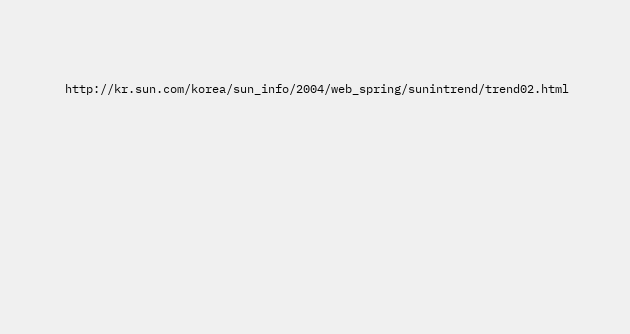http://kr.sun.com/korea/sun_info/2004/web_spring/sunintrend/trend02.html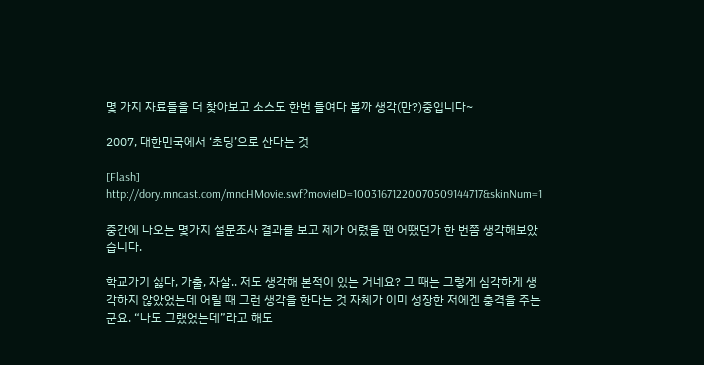몇 가지 자료들을 더 찾아보고 소스도 한번 들여다 볼까 생각(만?)중입니다~

2007, 대한민국에서 ‘초딩’으로 산다는 것

[Flash] http://dory.mncast.com/mncHMovie.swf?movieID=10031671220070509144717&skinNum=1

중간에 나오는 몇가지 설문조사 결과를 보고 제가 어렸을 땐 어땠던가 한 번쯤 생각해보았습니다.

학교가기 싫다, 가출, 자살.. 저도 생각해 본적이 있는 거네요? 그 때는 그렇게 심각하게 생각하지 않았었는데 어릴 때 그런 생각을 한다는 것 자체가 이미 성장한 저에겐 충격을 주는군요. “나도 그랬었는데”라고 해도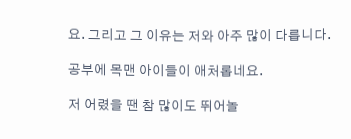요. 그리고 그 이유는 저와 아주 많이 다릅니다.

공부에 목맨 아이들이 애처롭네요.

저 어렸을 땐 참 많이도 뛰어놀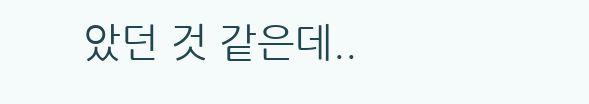았던 것 같은데..